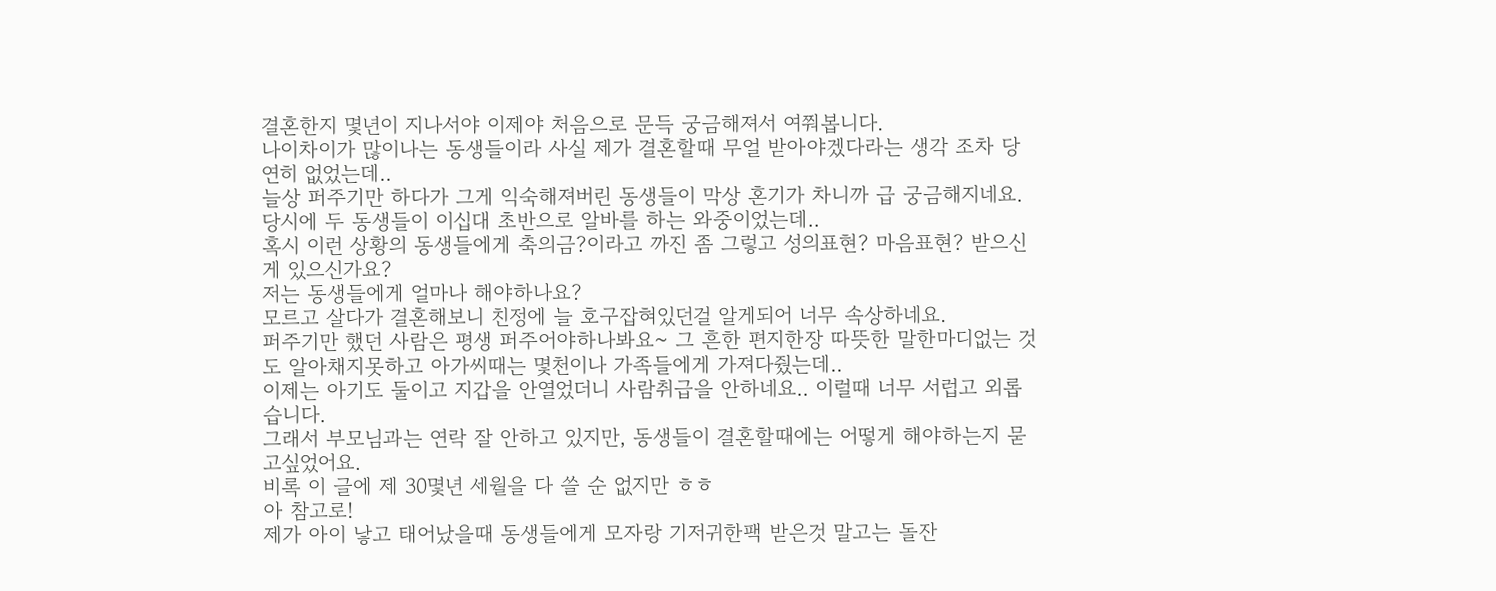결혼한지 몇년이 지나서야 이제야 처음으로 문득 궁금해져서 여쭤봅니다.
나이차이가 많이나는 동생들이라 사실 제가 결혼할때 무얼 받아야겠다라는 생각 조차 당연히 없었는데..
늘상 퍼주기만 하다가 그게 익숙해져버린 동생들이 막상 혼기가 차니까 급 궁금해지네요.
당시에 두 동생들이 이십대 초반으로 알바를 하는 와중이었는데..
혹시 이런 상황의 동생들에게 축의금?이라고 까진 좀 그렇고 성의표현? 마음표현? 받으신게 있으신가요?
저는 동생들에게 얼마나 해야하나요?
모르고 살다가 결혼해보니 친정에 늘 호구잡혀있던걸 알게되어 너무 속상하네요.
퍼주기만 했던 사람은 평생 퍼주어야하나봐요~ 그 흔한 편지한장 따뜻한 말한마디없는 것도 알아채지못하고 아가씨때는 몇천이나 가족들에게 가져다줬는데..
이제는 아기도 둘이고 지갑을 안열었더니 사람취급을 안하네요.. 이럴때 너무 서럽고 외롭습니다.
그래서 부모님과는 연락 잘 안하고 있지만, 동생들이 결혼할때에는 어떻게 해야하는지 묻고싶었어요.
비록 이 글에 제 30몇년 세월을 다 쓸 순 없지만 ㅎㅎ
아 참고로!
제가 아이 낳고 태어났을때 동생들에게 모자랑 기저귀한팩 받은것 말고는 돌잔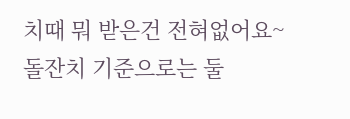치때 뭐 받은건 전혀없어요~
돌잔치 기준으로는 둘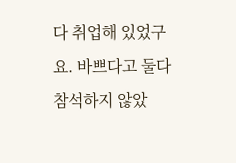다 취업해 있었구요. 바쁘다고 둘다 참석하지 않았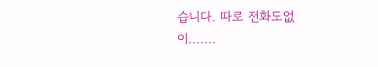습니다. 따로 전화도없이.......